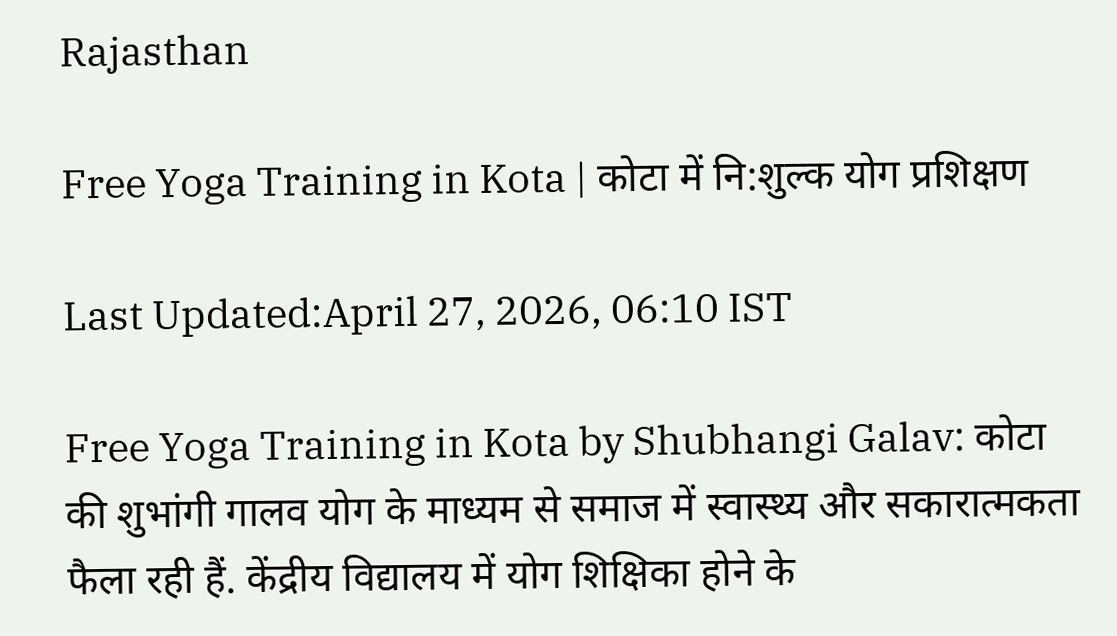Rajasthan

Free Yoga Training in Kota | कोटा में नि:शुल्क योग प्रशिक्षण

Last Updated:April 27, 2026, 06:10 IST

Free Yoga Training in Kota by Shubhangi Galav: कोटा की शुभांगी गालव योग के माध्यम से समाज में स्वास्थ्य और सकारात्मकता फैला रही हैं. केंद्रीय विद्यालय में योग शिक्षिका होने के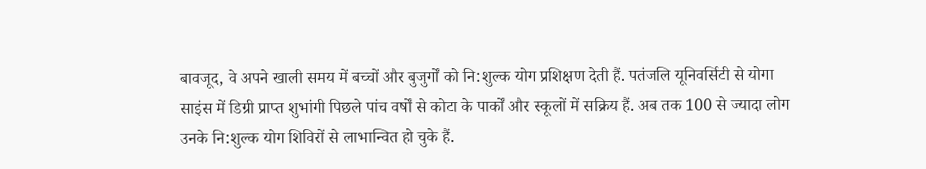बावजूद, वे अपने खाली समय में बच्चों और बुजुर्गों को नि:शुल्क योग प्रशिक्षण देती हैं. पतंजलि यूनिवर्सिटी से योगा साइंस में डिग्री प्राप्त शुभांगी पिछले पांच वर्षों से कोटा के पार्कों और स्कूलों में सक्रिय हैं. अब तक 100 से ज्यादा लोग उनके नि:शुल्क योग शिविरों से लाभान्वित हो चुके हैं.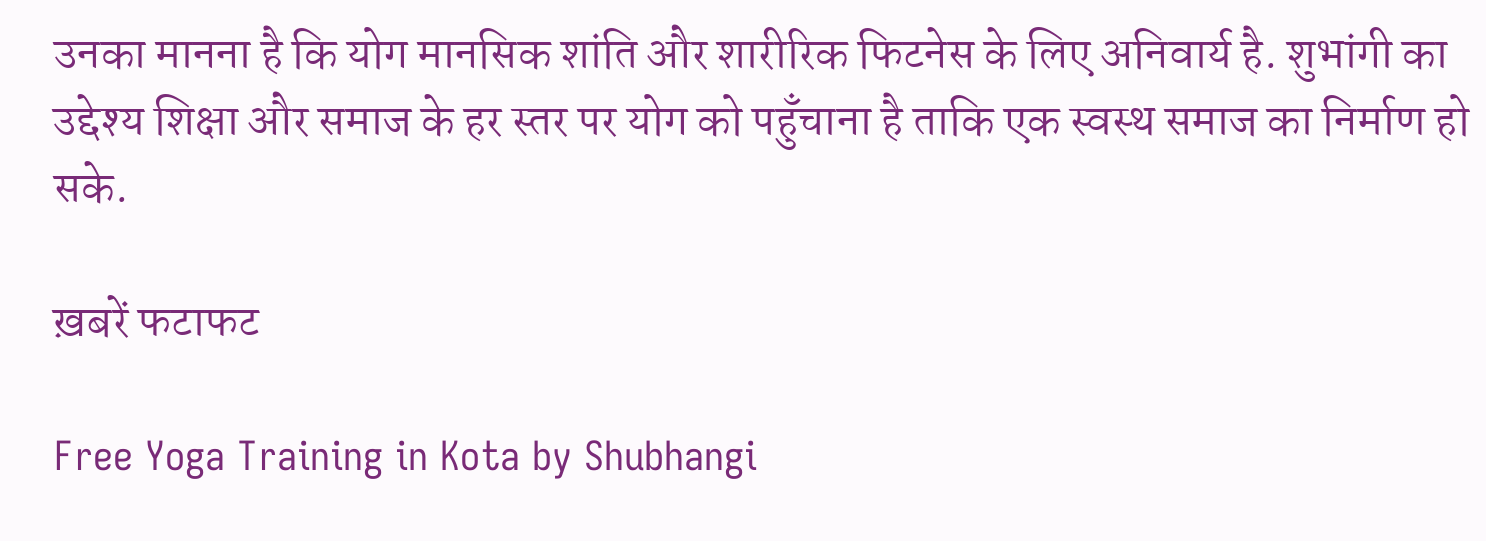उनका मानना है कि योग मानसिक शांति और शारीरिक फिटनेस के लिए अनिवार्य है. शुभांगी का उद्देश्य शिक्षा और समाज के हर स्तर पर योग को पहुँचाना है ताकि एक स्वस्थ समाज का निर्माण हो सके.

ख़बरें फटाफट

Free Yoga Training in Kota by Shubhangi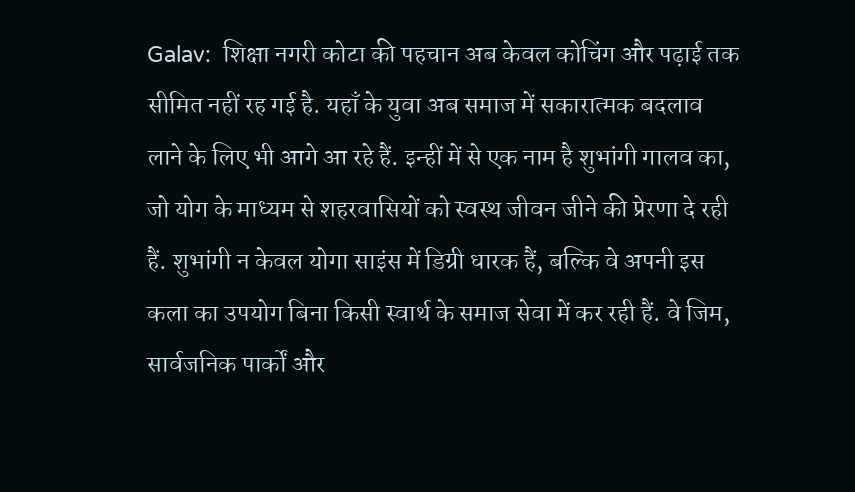Galav:  शिक्षा नगरी कोटा की पहचान अब केवल कोचिंग और पढ़ाई तक सीमित नहीं रह गई है. यहाँ के युवा अब समाज में सकारात्मक बदलाव लाने के लिए भी आगे आ रहे हैं. इन्हीं में से एक नाम है शुभांगी गालव का, जो योग के माध्यम से शहरवासियों को स्वस्थ जीवन जीने की प्रेरणा दे रही हैं. शुभांगी न केवल योगा साइंस में डिग्री धारक हैं, बल्कि वे अपनी इस कला का उपयोग बिना किसी स्वार्थ के समाज सेवा में कर रही हैं. वे जिम, सार्वजनिक पार्कों और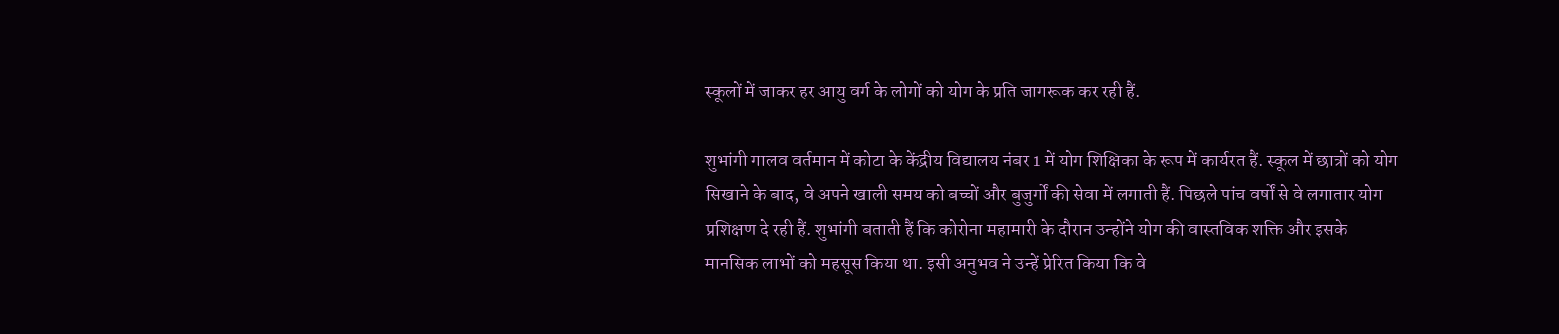स्कूलों में जाकर हर आयु वर्ग के लोगों को योग के प्रति जागरूक कर रही हैं.

शुभांगी गालव वर्तमान में कोटा के केंद्रीय विद्यालय नंबर 1 में योग शिक्षिका के रूप में कार्यरत हैं. स्कूल में छात्रों को योग सिखाने के बाद, वे अपने खाली समय को बच्चों और बुजुर्गों की सेवा में लगाती हैं. पिछले पांच वर्षों से वे लगातार योग प्रशिक्षण दे रही हैं. शुभांगी बताती हैं कि कोरोना महामारी के दौरान उन्होंने योग की वास्तविक शक्ति और इसके मानसिक लाभों को महसूस किया था. इसी अनुभव ने उन्हें प्रेरित किया कि वे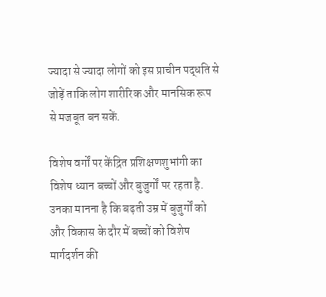ज्यादा से ज्यादा लोगों को इस प्राचीन पद्धति से जोड़ें ताकि लोग शारीरिक और मानसिक रूप से मजबूत बन सकें.

विशेष वर्गों पर केंद्रित प्रशिक्षणशुभांगी का विशेष ध्यान बच्चों और बुजुर्गों पर रहता है. उनका मानना है कि बढ़ती उम्र में बुजुर्गों को और विकास के दौर में बच्चों को विशेष मार्गदर्शन की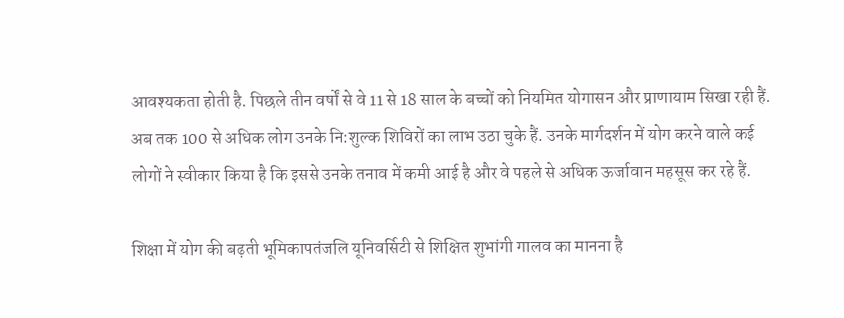आवश्यकता होती है. पिछले तीन वर्षों से वे 11 से 18 साल के बच्चों को नियमित योगासन और प्राणायाम सिखा रही हैं. अब तक 100 से अधिक लोग उनके नि:शुल्क शिविरों का लाभ उठा चुके हैं. उनके मार्गदर्शन में योग करने वाले कई लोगों ने स्वीकार किया है कि इससे उनके तनाव में कमी आई है और वे पहले से अधिक ऊर्जावान महसूस कर रहे हैं.

शिक्षा में योग की बढ़ती भूमिकापतंजलि यूनिवर्सिटी से शिक्षित शुभांगी गालव का मानना है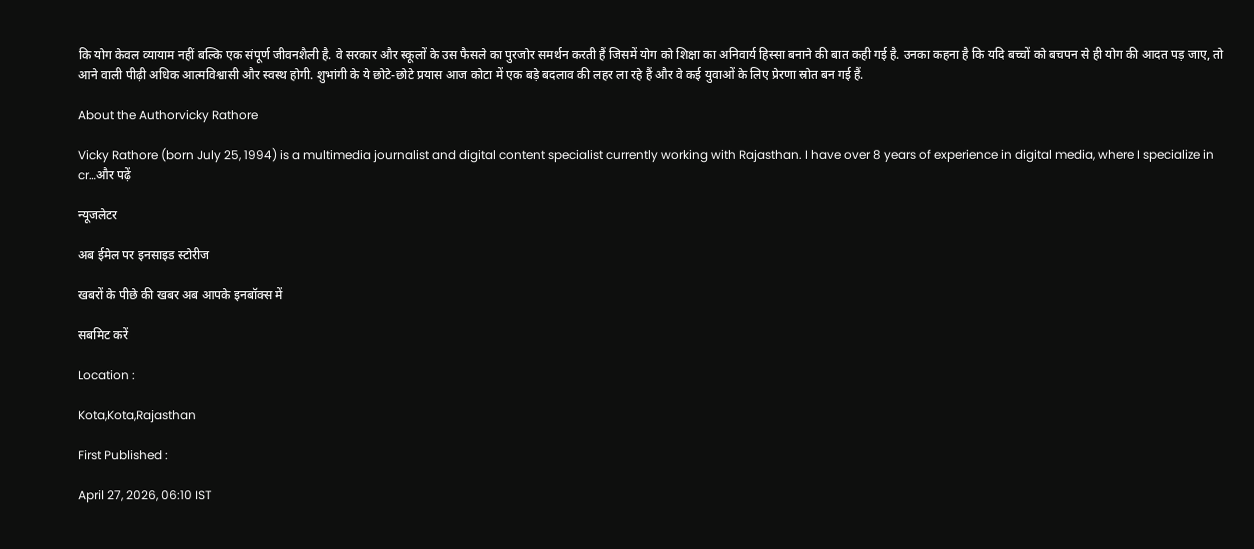कि योग केवल व्यायाम नहीं बल्कि एक संपूर्ण जीवनशैली है. वे सरकार और स्कूलों के उस फैसले का पुरजोर समर्थन करती हैं जिसमें योग को शिक्षा का अनिवार्य हिस्सा बनाने की बात कही गई है. उनका कहना है कि यदि बच्चों को बचपन से ही योग की आदत पड़ जाए, तो आने वाली पीढ़ी अधिक आत्मविश्वासी और स्वस्थ होगी. शुभांगी के ये छोटे-छोटे प्रयास आज कोटा में एक बड़े बदलाव की लहर ला रहे हैं और वे कई युवाओं के लिए प्रेरणा स्रोत बन गई हैं.

About the Authorvicky Rathore

Vicky Rathore (born July 25, 1994) is a multimedia journalist and digital content specialist currently working with Rajasthan. I have over 8 years of experience in digital media, where I specialize in cr…और पढ़ें

न्यूजलेटर

अब ईमेल पर इनसाइड स्‍टोर‍ीज

खबरों के पीछे की खबर अब आपके इनबॉक्‍स में

सबमिट करें

Location :

Kota,Kota,Rajasthan

First Published :

April 27, 2026, 06:10 IST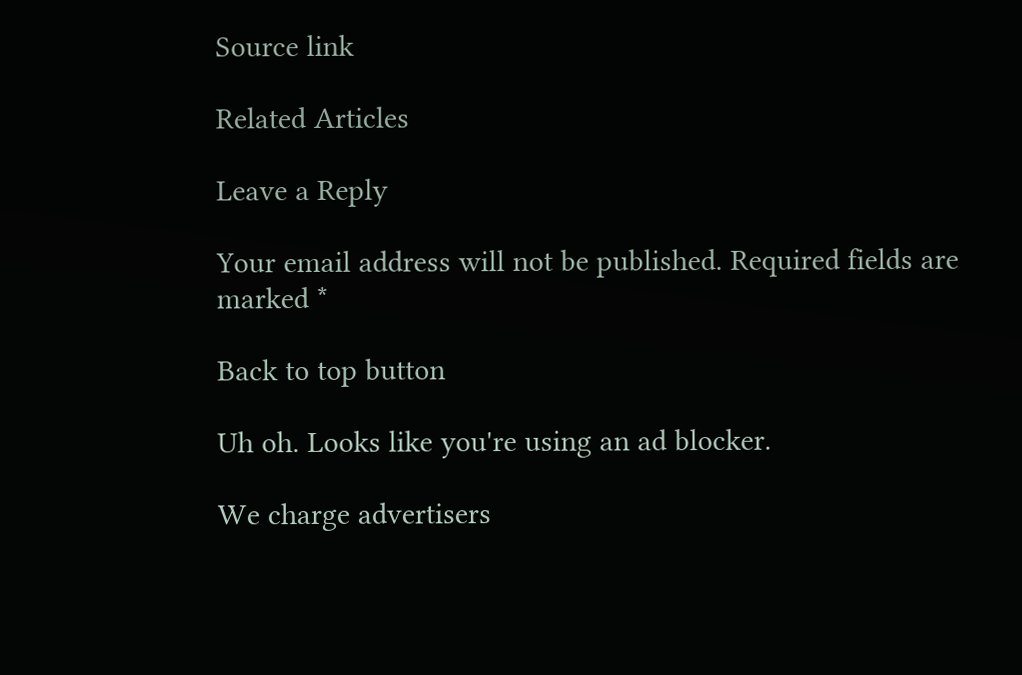Source link

Related Articles

Leave a Reply

Your email address will not be published. Required fields are marked *

Back to top button

Uh oh. Looks like you're using an ad blocker.

We charge advertisers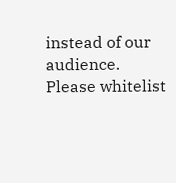instead of our audience. Please whitelist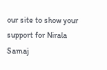our site to show your support for Nirala Samaj